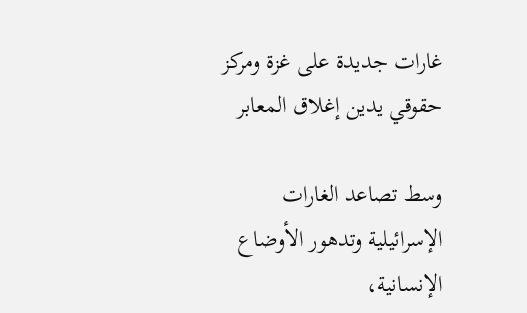غارات جديدة على غزة ومركز حقوقي يدين إغلاق المعابر

وسط تصاعد الغارات الإسرائيلية وتدهور الأوضاع الإنسانية،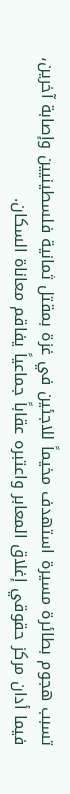تسبب هجوم بطائرة مسيرة استهدف مخيماً للاجئين في غزة بمقتل ثمانية فلسطينيين وإصابة آخرين، فيما أدان مركز حقوقي إغلاق المعابر واعتبره عقاباً جماعياً يفاقم معاناة السكان.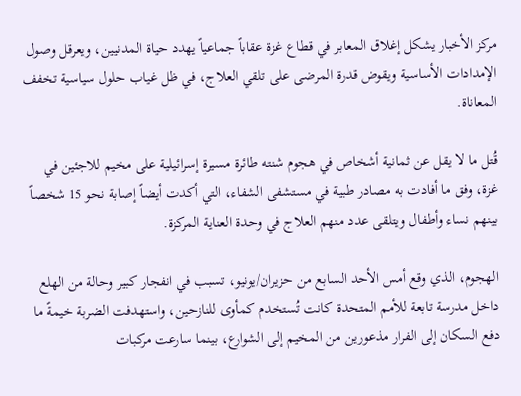مركز الأخبار يشكل إغلاق المعابر في قطاع غزة عقاباً جماعياً يهدد حياة المدنيين، ويعرقل وصول الإمدادات الأساسية ويقوض قدرة المرضى على تلقي العلاج، في ظل غياب حلول سياسية تخفف المعاناة.

قُتل ما لا يقل عن ثمانية أشخاص في هجوم شنته طائرة مسيرة إسرائيلية على مخيم للاجئين في غزة، وفق ما أفادت به مصادر طبية في مستشفى الشفاء، التي أكدت أيضاً إصابة نحو 15 شخصاً بينهم نساء وأطفال ويتلقى عدد منهم العلاج في وحدة العناية المركزة.

الهجوم، الذي وقع أمس الأحد السابع من حزيران/يونيو، تسبب في انفجار كبير وحالة من الهلع داخل مدرسة تابعة للأمم المتحدة كانت تُستخدم كمأوى للنازحين، واستهدفت الضربة خيمةً ما دفع السكان إلى الفرار مذعورين من المخيم إلى الشوارع، بينما سارعت مركبات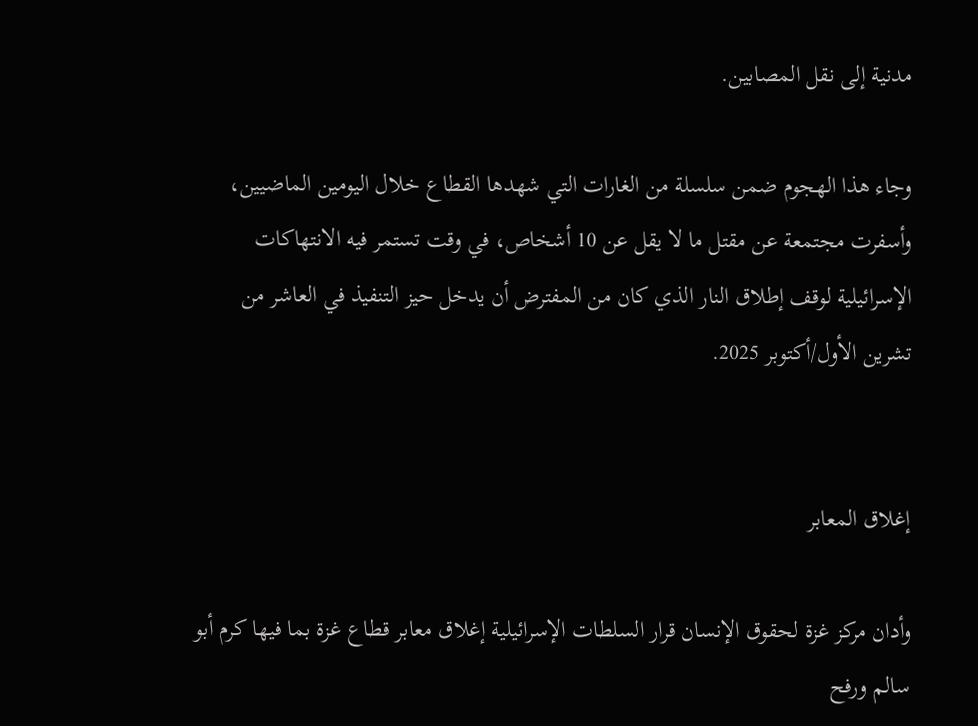مدنية إلى نقل المصابين.

وجاء هذا الهجوم ضمن سلسلة من الغارات التي شهدها القطاع خلال اليومين الماضيين، وأسفرت مجتمعة عن مقتل ما لا يقل عن 10 أشخاص، في وقت تستمر فيه الانتهاكات الإسرائيلية لوقف إطلاق النار الذي كان من المفترض أن يدخل حيز التنفيذ في العاشر من تشرين الأول/أكتوبر 2025.


إغلاق المعابر

وأدان مركز غزة لحقوق الإنسان قرار السلطات الإسرائيلية إغلاق معابر قطاع غزة بما فيها كرم أبو سالم ورفح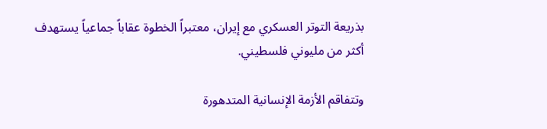بذريعة التوتر العسكري مع إيران، معتبراً الخطوة عقاباً جماعياً يستهدف أكثر من مليوني فلسطيني.

وتتفاقم الأزمة الإنسانية المتدهورة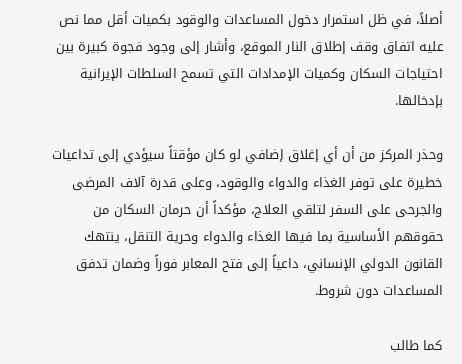أصلاً، في ظل استمرار دخول المساعدات والوقود بكميات أقل مما نص عليه اتفاق وقف إطلاق النار الموقع، وأشار إلى وجود فجوة كبيرة بين احتياجات السكان وكميات الإمدادات التي تسمح السلطات الإيرانية بإدخالها.

وحذر المركز من أن أي إغلاق إضافي لو كان مؤقتاً سيؤدي إلى تداعيات خطيرة على توفر الغذاء والدواء والوقود، وعلى قدرة آلاف المرضى والجرحى على السفر لتلقي العلاج، مؤكداً أن حرمان السكان من حقوقهم الأساسية بما فيها الغذاء والدواء وحرية التنقل، ينتهك القانون الدولي الإنساني، داعياً إلى فتح المعابر فوراً وضمان تدفق المساعدات دون شروط.

كما طالب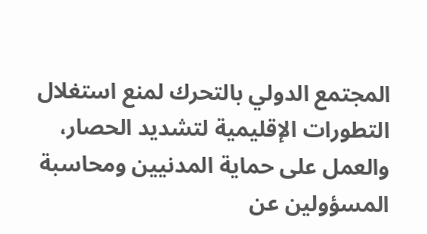المجتمع الدولي بالتحرك لمنع استغلال التطورات الإقليمية لتشديد الحصار، والعمل على حماية المدنيين ومحاسبة المسؤولين عن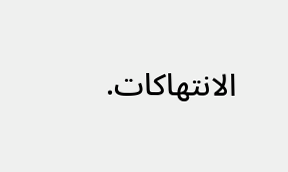الانتهاكات.